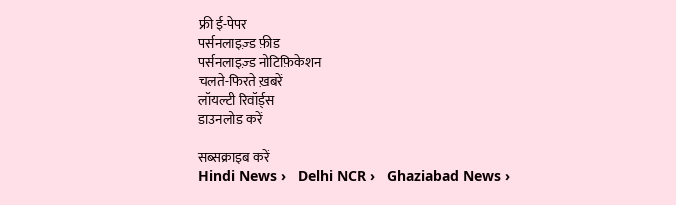फ्री ई-पेपर
पर्सनलाइज़्ड फ़ीड
पर्सनलाइज़्ड नोटिफ़िकेशन
चलते-फिरते ख़बरें
लॉयल्टी रिवॉर्ड्स
डाउनलोड करें

सब्सक्राइब करें
Hindi News ›   Delhi NCR ›   Ghaziabad News ›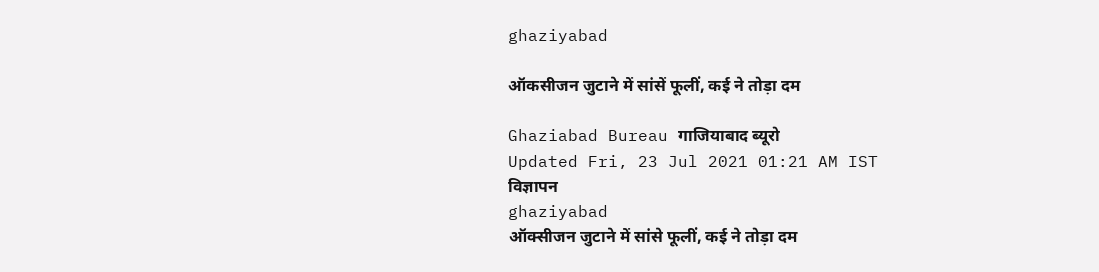ghaziyabad

ऑकसीजन जुटाने में सांसें फूलीं, कई ने तोड़ा दम

Ghaziabad Bureau गाजियाबाद ब्यूरो
Updated Fri, 23 Jul 2021 01:21 AM IST
विज्ञापन
ghaziyabad
ऑक्सीजन जुटाने में सांसे फूलीं, कई ने तोड़ा दम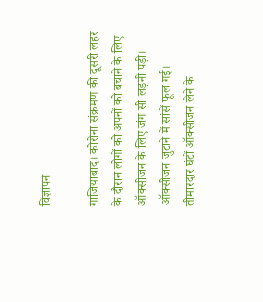विज्ञापन

गाजियाबाद। कोरोना संक्रमण की दूसरी लहर के दौरान लोगों को अपनों को बचाने के लिए ऑक्सीजन के लिए जंग सी लड़नी पड़ी। ऑक्सीजन जुटाने में सांसें फूल गई। तीमारदार घंटों ऑक्सीजन लेने के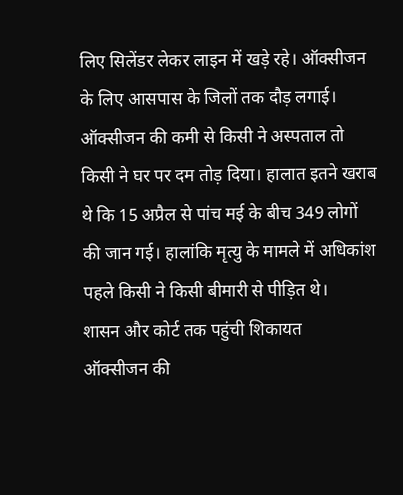लिए सिलेंडर लेकर लाइन में खड़े रहे। ऑक्सीजन के लिए आसपास के जिलों तक दौड़ लगाई। ऑक्सीजन की कमी से किसी ने अस्पताल तो किसी ने घर पर दम तोड़ दिया। हालात इतने खराब थे कि 15 अप्रैल से पांच मई के बीच 349 लोगों की जान गई। हालांकि मृत्यु के मामले में अधिकांश पहले किसी ने किसी बीमारी से पीड़ित थे।
शासन और कोर्ट तक पहुंची शिकायत
ऑक्सीजन की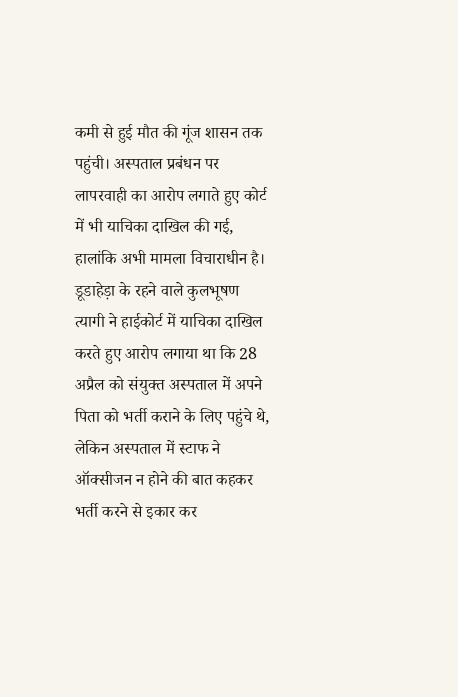कमी से हुई मौत की गूंज शासन तक पहुंची। अस्पताल प्रबंधन पर लापरवाही का आरोप लगाते हुए कोर्ट में भी याचिका दाखिल की गई, हालांकि अभी मामला विचाराधीन है। डूडाहेड़ा के रहने वाले कुलभूषण त्यागी ने हाईकोर्ट में याचिका दाखिल करते हुए आरोप लगाया था कि 28 अप्रैल को संयुक्त अस्पताल में अपने पिता को भर्ती कराने के लिए पहुंचे थे, लेकिन अस्पताल में स्टाफ ने ऑक्सीजन न होने की बात कहकर भर्ती करने से इकार कर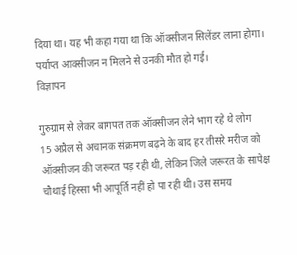दिया था। यह भी कहा गया था कि ऑक्सीजन सिलेंडर लाना होगा। पर्याप्त आक्सीजन न मिलने से उनकी मौत हो गई।
विज्ञापन

गुरुग्राम से लेकर बागपत तक ऑक्सीजन लेने भाग रहे थे लोग
15 अप्रैल से अचानक संक्रमण बढ़ने के बाद हर तीसरे मरीज को ऑक्सीजन की जरूरत पड़ रही थी, लेकिन जिले जरूरत के सापेक्ष चौथाई हिस्सा भी आपूर्ति नहीं हो पा रही थी। उस समय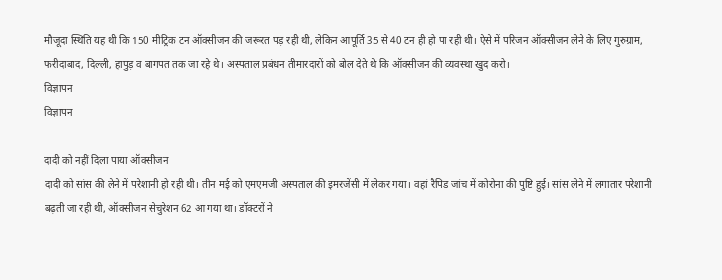मौजूदा स्थिति यह थी कि 150 मीट्रिक टन ऑक्सीजन की जरूरत पड़ रही थी, लेकिन आपूर्ति 35 से 40 टन ही हो पा रही थी। ऐसे में परिजन ऑक्सीजन लेने के लिए गुरुग्राम, फरीदाबाद, दिल्ली, हापुड़ व बागपत तक जा रहे थे। अस्पताल प्रबंधन तीमारदारों को बोल देते थे कि ऑक्सीजन की व्यवस्था खुद करो।
विज्ञापन
विज्ञापन

दादी को नहीं दिला पाया ऑक्सीजन
दादी को सांस की लेने में परेशानी हो रही थी। तीन मई को एमएमजी अस्पताल की इमरजेंसी में लेकर गया। वहां रैपिड जांच में कोरोना की पुष्टि हुई। सांस लेने में लगातार परेशानी बढ़ती जा रही थी, ऑक्सीजन सेचुरेशन 62 आ गया था। डॉक्टरों ने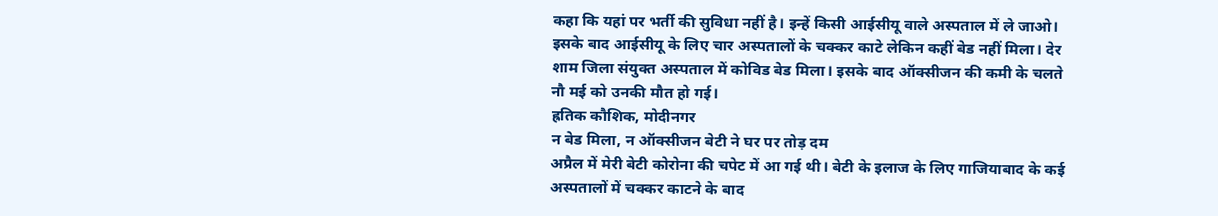कहा कि यहां पर भर्ती की सुविधा नहीं है। इन्हें किसी आईसीयू वाले अस्पताल में ले जाओ। इसके बाद आईसीयू के लिए चार अस्पतालों के चक्कर काटे लेकिन कहीं बेड नहीं मिला। देर शाम जिला संयुक्त अस्पताल में कोविड बेड मिला। इसके बाद ऑक्सीजन की कमी के चलते नौ मई को उनकी मौत हो गई।
ह्रतिक कौशिक, मोदीनगर
न बेड मिला, न ऑक्सीजन बेटी ने घर पर तोड़ दम
अप्रैल में मेरी बेटी कोरोना की चपेट में आ गई थी। बेटी के इलाज के लिए गाजियाबाद के कई अस्पतालों में चक्कर काटने के बाद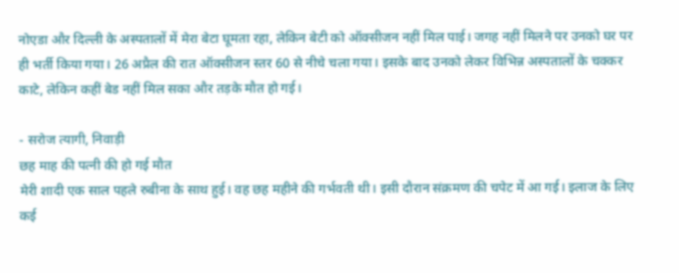नोएडा और दिल्ली के अस्पतालों में मेरा बेटा घूमता रहा, लेकिन बेटी को ऑक्सीजन नहीं मिल पाई। जगह नहीं मिलने पर उनको घर पर ही भर्ती किया गया। 26 अप्रैल की रात ऑक्सीजन स्तर 60 से नीचे चला गया। इसके बाद उनको लेकर विभिन्न अस्पतालों के चक्कर काटे, लेकिन कहीं बेड नहीं मिल सका और तड़के मौत हो गई।

- सरोज त्यागी, निवाड़ी
छह माह की पत्नी की हो गई मौत
मेरी शादी एक साल पहले रुबीना के साथ हुई। वह छह महीने की गर्भवती थी। इसी दौरान संक्रमण की चपेट में आ गई। इलाज के लिए कई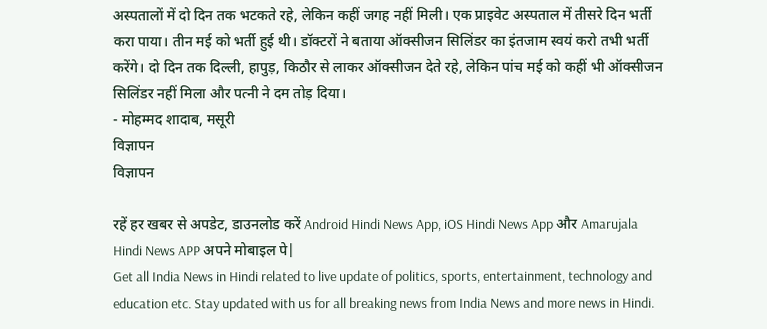अस्पतालों में दो दिन तक भटकते रहे, लेकिन कहीं जगह नहीं मिली। एक प्राइवेट अस्पताल में तीसरे दिन भर्ती करा पाया। तीन मई को भर्ती हुई थी। डॉक्टरों ने बताया ऑक्सीजन सिलिंडर का इंतजाम स्वयं करो तभी भर्ती करेंगे। दो दिन तक दिल्ली, हापुड़, किठौर से लाकर ऑक्सीजन देते रहे, लेकिन पांच मई को कहीं भी ऑक्सीजन सिलिंडर नहीं मिला और पत्नी ने दम तोड़ दिया।
- मोहम्मद शादाब, मसूरी
विज्ञापन
विज्ञापन

रहें हर खबर से अपडेट, डाउनलोड करें Android Hindi News App, iOS Hindi News App और Amarujala Hindi News APP अपने मोबाइल पे|
Get all India News in Hindi related to live update of politics, sports, entertainment, technology and education etc. Stay updated with us for all breaking news from India News and more news in Hindi.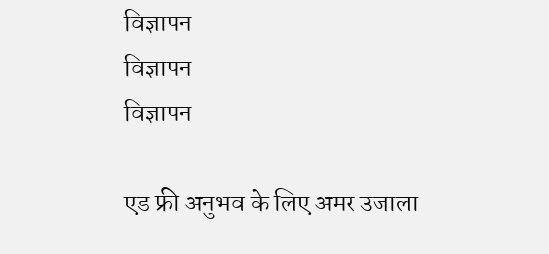विज्ञापन
विज्ञापन
विज्ञापन

एड फ्री अनुभव के लिए अमर उजाला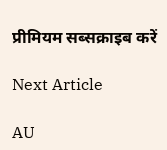प्रीमियम सब्सक्राइब करें

Next Article

AU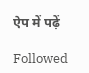ऐप में पढ़ें

Followed